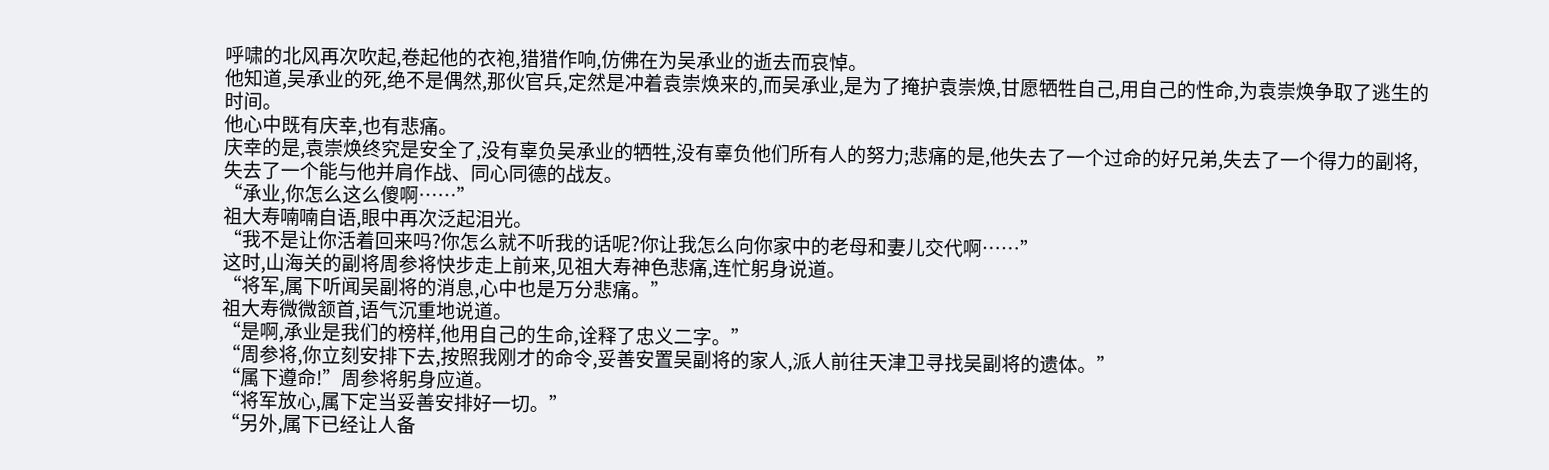呼啸的北风再次吹起,卷起他的衣袍,猎猎作响,仿佛在为吴承业的逝去而哀悼。
他知道,吴承业的死,绝不是偶然,那伙官兵,定然是冲着袁崇焕来的,而吴承业,是为了掩护袁崇焕,甘愿牺牲自己,用自己的性命,为袁崇焕争取了逃生的时间。
他心中既有庆幸,也有悲痛。
庆幸的是,袁崇焕终究是安全了,没有辜负吴承业的牺牲,没有辜负他们所有人的努力;悲痛的是,他失去了一个过命的好兄弟,失去了一个得力的副将,失去了一个能与他并肩作战、同心同德的战友。
“承业,你怎么这么傻啊……”
祖大寿喃喃自语,眼中再次泛起泪光。
“我不是让你活着回来吗?你怎么就不听我的话呢?你让我怎么向你家中的老母和妻儿交代啊……”
这时,山海关的副将周参将快步走上前来,见祖大寿神色悲痛,连忙躬身说道。
“将军,属下听闻吴副将的消息,心中也是万分悲痛。”
祖大寿微微颔首,语气沉重地说道。
“是啊,承业是我们的榜样,他用自己的生命,诠释了忠义二字。”
“周参将,你立刻安排下去,按照我刚才的命令,妥善安置吴副将的家人,派人前往天津卫寻找吴副将的遗体。”
“属下遵命!”周参将躬身应道。
“将军放心,属下定当妥善安排好一切。”
“另外,属下已经让人备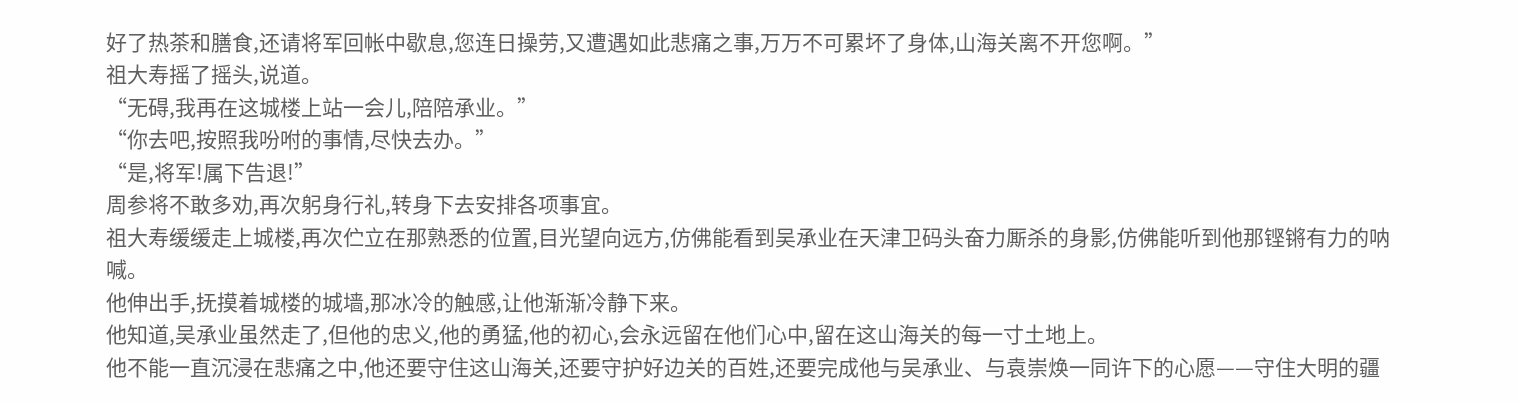好了热茶和膳食,还请将军回帐中歇息,您连日操劳,又遭遇如此悲痛之事,万万不可累坏了身体,山海关离不开您啊。”
祖大寿摇了摇头,说道。
“无碍,我再在这城楼上站一会儿,陪陪承业。”
“你去吧,按照我吩咐的事情,尽快去办。”
“是,将军!属下告退!”
周参将不敢多劝,再次躬身行礼,转身下去安排各项事宜。
祖大寿缓缓走上城楼,再次伫立在那熟悉的位置,目光望向远方,仿佛能看到吴承业在天津卫码头奋力厮杀的身影,仿佛能听到他那铿锵有力的呐喊。
他伸出手,抚摸着城楼的城墙,那冰冷的触感,让他渐渐冷静下来。
他知道,吴承业虽然走了,但他的忠义,他的勇猛,他的初心,会永远留在他们心中,留在这山海关的每一寸土地上。
他不能一直沉浸在悲痛之中,他还要守住这山海关,还要守护好边关的百姓,还要完成他与吴承业、与袁崇焕一同许下的心愿——守住大明的疆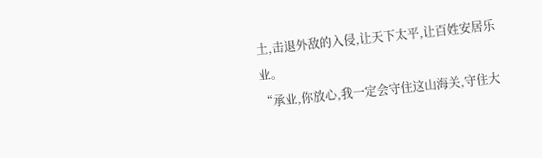土,击退外敌的入侵,让天下太平,让百姓安居乐业。
“承业,你放心,我一定会守住这山海关,守住大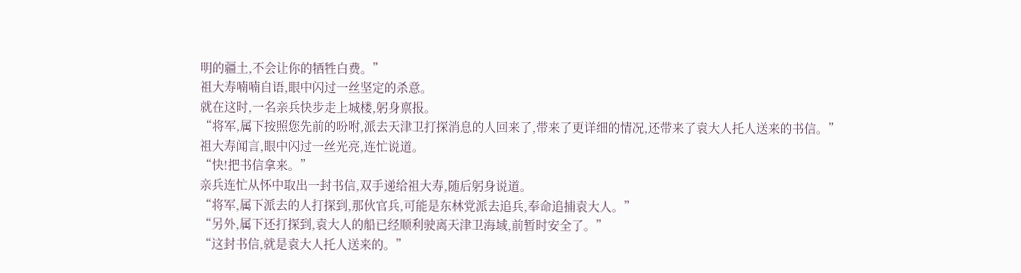明的疆土,不会让你的牺牲白费。”
祖大寿喃喃自语,眼中闪过一丝坚定的杀意。
就在这时,一名亲兵快步走上城楼,躬身禀报。
“将军,属下按照您先前的吩咐,派去天津卫打探消息的人回来了,带来了更详细的情况,还带来了袁大人托人送来的书信。”
祖大寿闻言,眼中闪过一丝光亮,连忙说道。
“快!把书信拿来。”
亲兵连忙从怀中取出一封书信,双手递给祖大寿,随后躬身说道。
“将军,属下派去的人打探到,那伙官兵,可能是东林党派去追兵,奉命追捕袁大人。”
“另外,属下还打探到,袁大人的船已经顺利驶离天津卫海域,前暂时安全了。”
“这封书信,就是袁大人托人送来的。”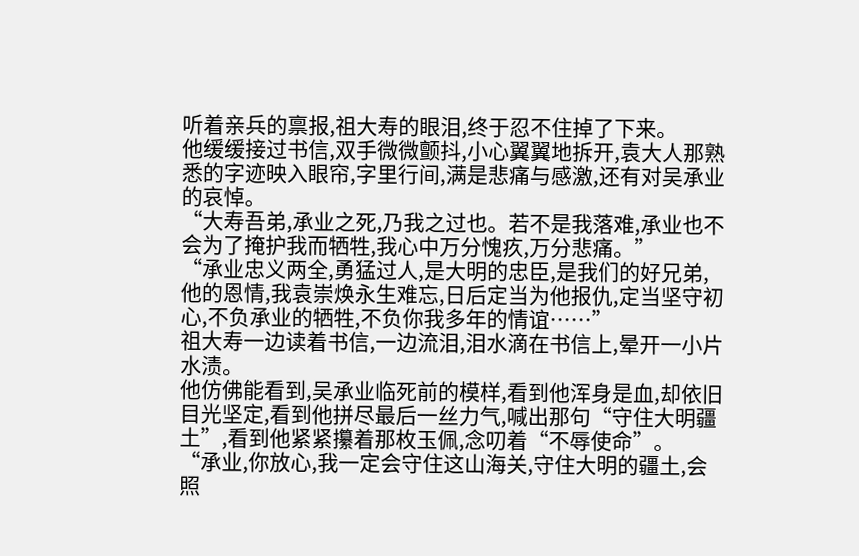听着亲兵的禀报,祖大寿的眼泪,终于忍不住掉了下来。
他缓缓接过书信,双手微微颤抖,小心翼翼地拆开,袁大人那熟悉的字迹映入眼帘,字里行间,满是悲痛与感激,还有对吴承业的哀悼。
“大寿吾弟,承业之死,乃我之过也。若不是我落难,承业也不会为了掩护我而牺牲,我心中万分愧疚,万分悲痛。”
“承业忠义两全,勇猛过人,是大明的忠臣,是我们的好兄弟,他的恩情,我袁崇焕永生难忘,日后定当为他报仇,定当坚守初心,不负承业的牺牲,不负你我多年的情谊……”
祖大寿一边读着书信,一边流泪,泪水滴在书信上,晕开一小片水渍。
他仿佛能看到,吴承业临死前的模样,看到他浑身是血,却依旧目光坚定,看到他拼尽最后一丝力气,喊出那句“守住大明疆土”,看到他紧紧攥着那枚玉佩,念叨着“不辱使命”。
“承业,你放心,我一定会守住这山海关,守住大明的疆土,会照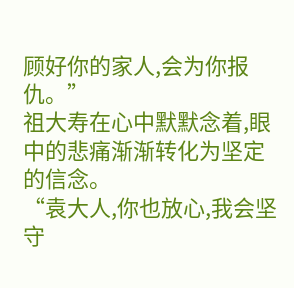顾好你的家人,会为你报仇。”
祖大寿在心中默默念着,眼中的悲痛渐渐转化为坚定的信念。
“袁大人,你也放心,我会坚守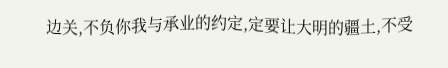边关,不负你我与承业的约定,定要让大明的疆土,不受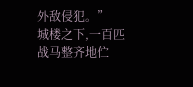外敌侵犯。”
城楼之下,一百匹战马整齐地伫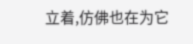立着,仿佛也在为它